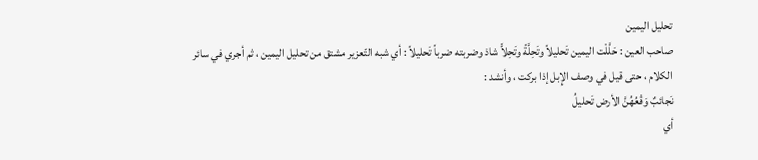تحليل اليمين
صاحب العين : حَلَّلْت اليمين تَحليلاً وتَحِلَّةً وتَحِلاًّ شاذ وضربته ضرباً تَحليلاً : أي شبه التّعزير مشتق من تحليل اليمين ، ثم أجري في سائر الكلام ، حتى قيل في وصف الإِبل إذا بركت ، وأنشد :
نَجائبٌ وَقْعُهُنَّ الأرض تَحليلُ
أي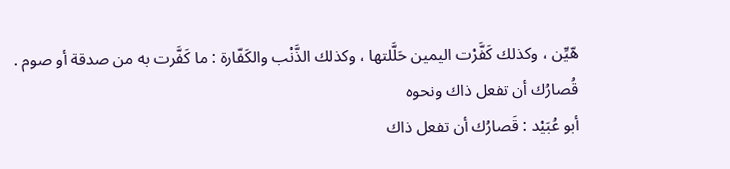هّيِّن ، وكذلك كَفَّرْت اليمين حَلَّلتها ، وكذلك الذَّنْب والكَفّارة : ما كَفَّرت به من صدقة أو صوم .
قُصارُك أن تفعل ذاك ونحوه
أبو عُبَيْد : قَصارُك أن تفعل ذاك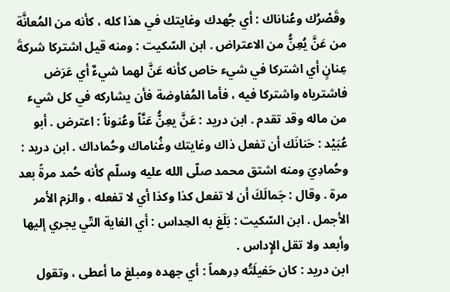وقَصْرُك وعُناناك : أي جُهدك وغايتك في هذا كله ، كأنه من المُعانَّة من عَنَّ يُعِنُّ من الاعتراض . ابن السّكيت : ومنه قيل اشتركا شركةَ عِنانٍ أي اشتركا في شيء خاص كأنه عَنَّ لهما شيءٌ أي عَرَض فاشترياه واشتركا فيه ، فأما المُفاوضة فأن يشاركه في كل شيء من ماله وقد تقدم . ابن دريد : عَنَّ يعِنُّ عَنَّاً وعُنوناً : اعترض . أبو عُبَيْد : حَنانَك أن تفعل ذاك وغايتك وغُناماك وحُماداك . ابن دريد : وحُمادِيَ ومنه اشتق محمد صلّى الله عليه وسلّم كأنه حُمد مرةً بعد مرة . وقال : جَمالَكَ أن لا تفعل كذا وكذا أي لا تفعله ، والزم الأمر الأجمل . ابن السّكيت : بَلَغ به الحِداس : أي الغاية التّي يجري إليها وأبعد ولا تقل الإِداس .
ابن دريد : كان حَفيلَتُه دِرهماً : أي جهده ومبلغ ما أعطى ، وتقول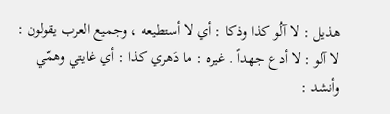هذيل : لا آلُو كذا وذكا : أي لا أستطيعه ، وجميع العرب يقولون : لا آلو : لا أدع جهداً . غيره : ما دَهري كذا : أي غايتي وهمّي وأنشد :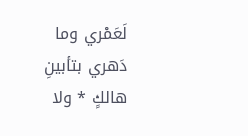لَعَمْري وما دَهري بتأبينِ هالكٍ * ولا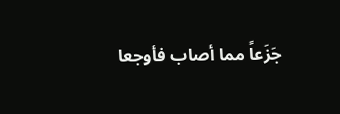جَزَعاً مما أصاب فأوجعا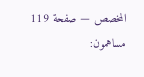المخصص — صفحة 119
مساهمون: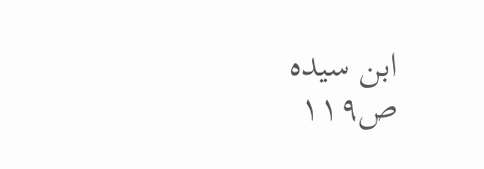ابن سيده
ص١١٩